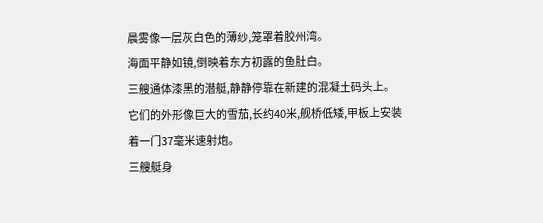晨雾像一层灰白色的薄纱,笼罩着胶州湾。
海面平静如镜,倒映着东方初露的鱼肚白。
三艘通体漆黑的潜艇,静静停靠在新建的混凝土码头上。
它们的外形像巨大的雪茄,长约40米,舰桥低矮,甲板上安装着一门37毫米速射炮。
三艘艇身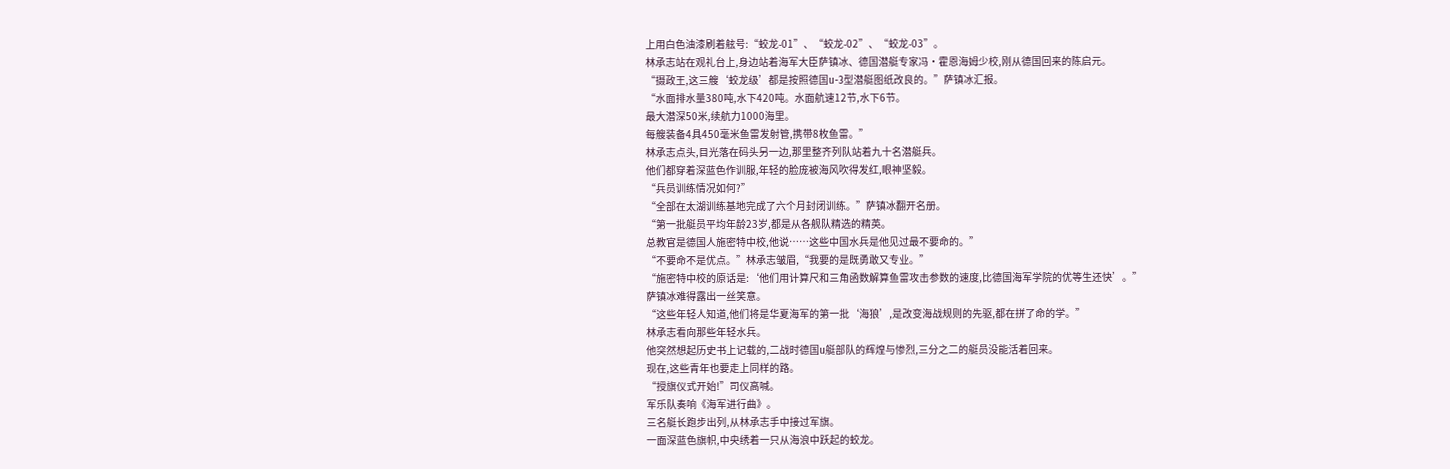上用白色油漆刷着舷号:“蛟龙-01”、“蛟龙-02”、“蛟龙-03”。
林承志站在观礼台上,身边站着海军大臣萨镇冰、德国潜艇专家冯·霍恩海姆少校,刚从德国回来的陈启元。
“摄政王,这三艘‘蛟龙级’都是按照德国u-3型潜艇图纸改良的。”萨镇冰汇报。
“水面排水量380吨,水下420吨。水面航速12节,水下6节。
最大潜深50米,续航力1000海里。
每艘装备4具450毫米鱼雷发射管,携带8枚鱼雷。”
林承志点头,目光落在码头另一边,那里整齐列队站着九十名潜艇兵。
他们都穿着深蓝色作训服,年轻的脸庞被海风吹得发红,眼神坚毅。
“兵员训练情况如何?”
“全部在太湖训练基地完成了六个月封闭训练。”萨镇冰翻开名册。
“第一批艇员平均年龄23岁,都是从各舰队精选的精英。
总教官是德国人施密特中校,他说……这些中国水兵是他见过最不要命的。”
“不要命不是优点。”林承志皱眉,“我要的是既勇敢又专业。”
“施密特中校的原话是:‘他们用计算尺和三角函数解算鱼雷攻击参数的速度,比德国海军学院的优等生还快’。”
萨镇冰难得露出一丝笑意。
“这些年轻人知道,他们将是华夏海军的第一批‘海狼’,是改变海战规则的先驱,都在拼了命的学。”
林承志看向那些年轻水兵。
他突然想起历史书上记载的,二战时德国u艇部队的辉煌与惨烈,三分之二的艇员没能活着回来。
现在,这些青年也要走上同样的路。
“授旗仪式开始!”司仪高喊。
军乐队奏响《海军进行曲》。
三名艇长跑步出列,从林承志手中接过军旗。
一面深蓝色旗帜,中央绣着一只从海浪中跃起的蛟龙。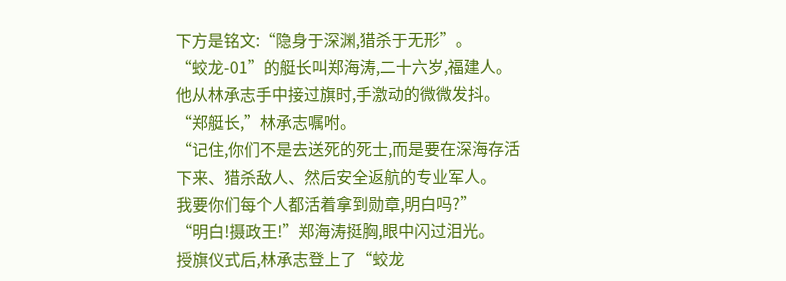下方是铭文:“隐身于深渊,猎杀于无形”。
“蛟龙-01”的艇长叫郑海涛,二十六岁,福建人。
他从林承志手中接过旗时,手激动的微微发抖。
“郑艇长,”林承志嘱咐。
“记住,你们不是去送死的死士,而是要在深海存活下来、猎杀敌人、然后安全返航的专业军人。
我要你们每个人都活着拿到勋章,明白吗?”
“明白!摄政王!”郑海涛挺胸,眼中闪过泪光。
授旗仪式后,林承志登上了“蛟龙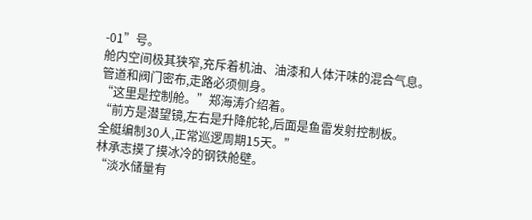-01”号。
舱内空间极其狭窄,充斥着机油、油漆和人体汗味的混合气息。
管道和阀门密布,走路必须侧身。
“这里是控制舱。”郑海涛介绍着。
“前方是潜望镜,左右是升降舵轮,后面是鱼雷发射控制板。
全艇编制30人,正常巡逻周期15天。”
林承志摸了摸冰冷的钢铁舱壁。
“淡水储量有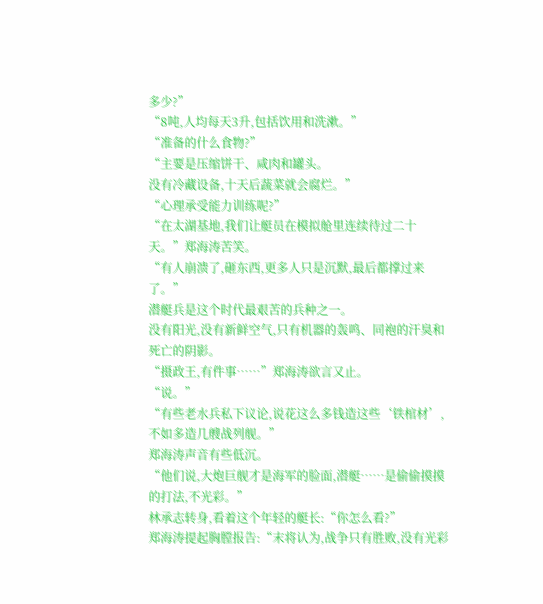多少?”
“8吨,人均每天3升,包括饮用和洗漱。”
“准备的什么食物?”
“主要是压缩饼干、咸肉和罐头。
没有冷藏设备,十天后蔬菜就会腐烂。”
“心理承受能力训练呢?”
“在太湖基地,我们让艇员在模拟舱里连续待过二十天。”郑海涛苦笑。
“有人崩溃了,砸东西,更多人只是沉默,最后都撑过来了。”
潜艇兵是这个时代最艰苦的兵种之一。
没有阳光,没有新鲜空气,只有机器的轰鸣、同袍的汗臭和死亡的阴影。
“摄政王,有件事……”郑海涛欲言又止。
“说。”
“有些老水兵私下议论,说花这么多钱造这些‘铁棺材’,不如多造几艘战列舰。”
郑海涛声音有些低沉。
“他们说,大炮巨舰才是海军的脸面,潜艇……是偷偷摸摸的打法,不光彩。”
林承志转身,看着这个年轻的艇长:“你怎么看?”
郑海涛提起胸膛报告:“末将认为,战争只有胜败,没有光彩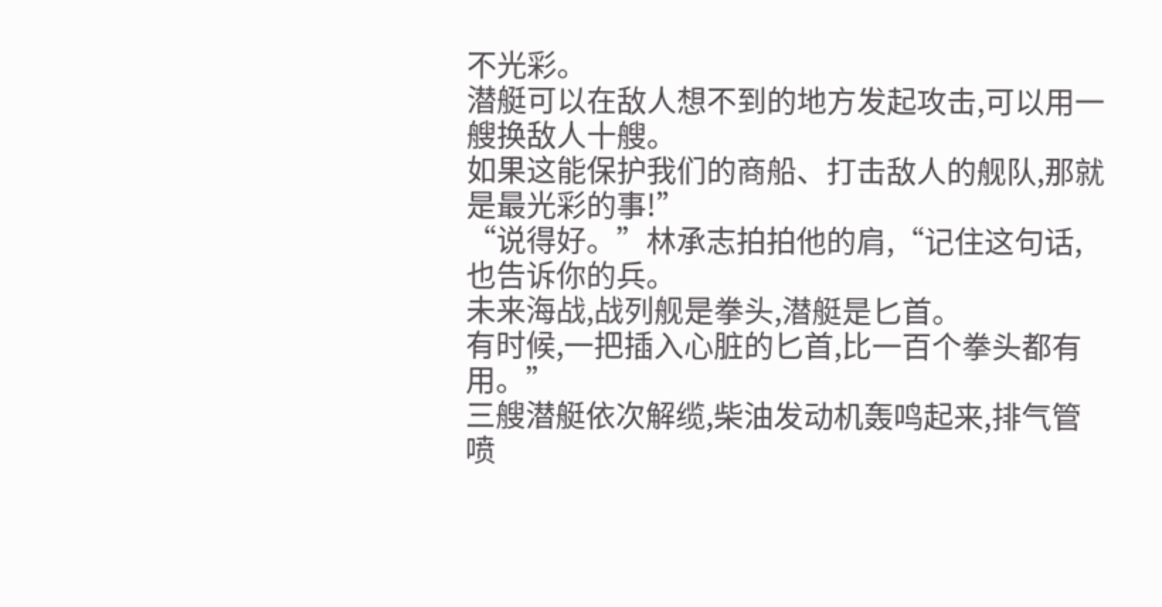不光彩。
潜艇可以在敌人想不到的地方发起攻击,可以用一艘换敌人十艘。
如果这能保护我们的商船、打击敌人的舰队,那就是最光彩的事!”
“说得好。”林承志拍拍他的肩,“记住这句话,也告诉你的兵。
未来海战,战列舰是拳头,潜艇是匕首。
有时候,一把插入心脏的匕首,比一百个拳头都有用。”
三艘潜艇依次解缆,柴油发动机轰鸣起来,排气管喷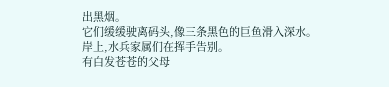出黑烟。
它们缓缓驶离码头,像三条黑色的巨鱼滑入深水。
岸上,水兵家属们在挥手告别。
有白发苍苍的父母